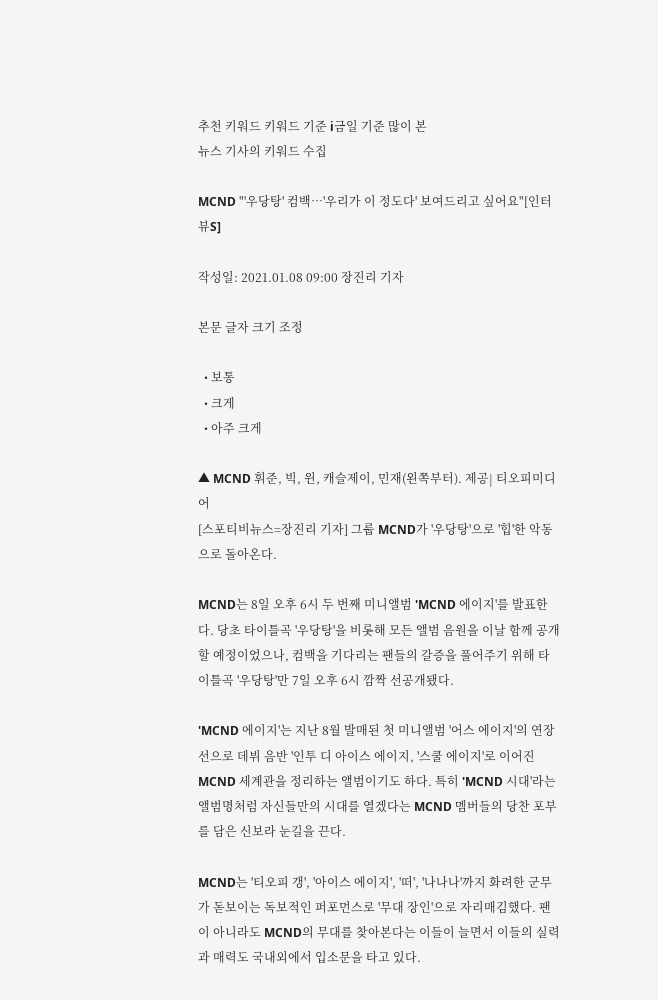추천 키워드 키워드 기준 i금일 기준 많이 본
뉴스 기사의 키워드 수집

MCND "'우당탕' 컴백…'우리가 이 정도다' 보여드리고 싶어요"[인터뷰S]

작성일: 2021.01.08 09:00 장진리 기자

본문 글자 크기 조정

  • 보통
  • 크게
  • 아주 크게

▲ MCND 휘준, 빅, 윈, 캐슬제이, 민재(왼쪽부터). 제공| 티오피미디어
[스포티비뉴스=장진리 기자] 그룹 MCND가 '우당탕'으로 '힙'한 악동으로 돌아온다.

MCND는 8일 오후 6시 두 번째 미니앨범 'MCND 에이지'를 발표한다. 당초 타이틀곡 '우당탕'을 비롯해 모든 앨범 음원을 이날 함께 공개할 예정이었으나, 컴백을 기다리는 팬들의 갈증을 풀어주기 위해 타이틀곡 '우당탕'만 7일 오후 6시 깜짝 선공개됐다.

'MCND 에이지'는 지난 8월 발매된 첫 미니앨범 '어스 에이지'의 연장선으로 데뷔 음반 '인투 디 아이스 에이지, '스쿨 에이지'로 이어진 MCND 세계관을 정리하는 앨범이기도 하다. 특히 'MCND 시대'라는 앨범명처럼 자신들만의 시대를 열겠다는 MCND 멤버들의 당찬 포부를 담은 신보라 눈길을 끈다.

MCND는 '티오피 갱', '아이스 에이지', '떠', '나나나'까지 화려한 군무가 돋보이는 독보적인 퍼포먼스로 '무대 장인'으로 자리매김했다. 팬이 아니라도 MCND의 무대를 찾아본다는 이들이 늘면서 이들의 실력과 매력도 국내외에서 입소문을 타고 있다.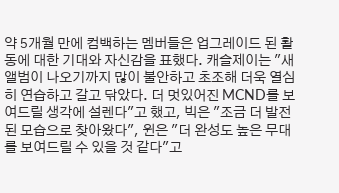약 5개월 만에 컴백하는 멤버들은 업그레이드 된 활동에 대한 기대와 자신감을 표했다. 캐슬제이는 "새 앨범이 나오기까지 많이 불안하고 초조해 더욱 열심히 연습하고 갈고 닦았다. 더 멋있어진 MCND를 보여드릴 생각에 설렌다"고 했고, 빅은 "조금 더 발전된 모습으로 찾아왔다", 윈은 "더 완성도 높은 무대를 보여드릴 수 있을 것 같다"고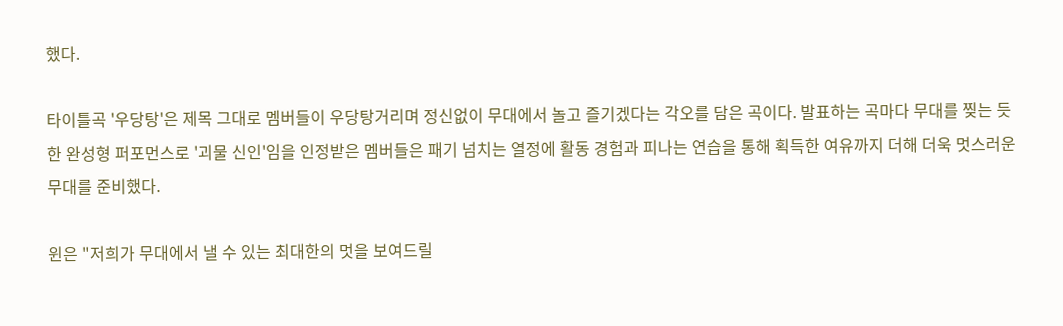했다.

타이틀곡 '우당탕'은 제목 그대로 멤버들이 우당탕거리며 정신없이 무대에서 놀고 즐기겠다는 각오를 담은 곡이다. 발표하는 곡마다 무대를 찢는 듯한 완성형 퍼포먼스로 '괴물 신인'임을 인정받은 멤버들은 패기 넘치는 열정에 활동 경험과 피나는 연습을 통해 획득한 여유까지 더해 더욱 멋스러운 무대를 준비했다.

윈은 "저희가 무대에서 낼 수 있는 최대한의 멋을 보여드릴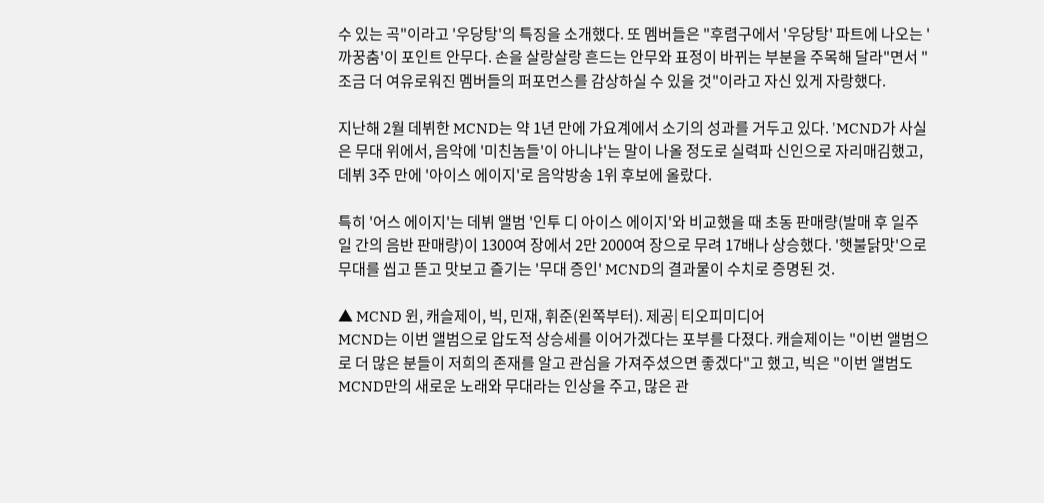수 있는 곡"이라고 '우당탕'의 특징을 소개했다. 또 멤버들은 "후렴구에서 '우당탕' 파트에 나오는 '까꿍춤'이 포인트 안무다. 손을 살랑살랑 흔드는 안무와 표정이 바뀌는 부분을 주목해 달라"면서 "조금 더 여유로워진 멤버들의 퍼포먼스를 감상하실 수 있을 것"이라고 자신 있게 자랑했다.

지난해 2월 데뷔한 MCND는 약 1년 만에 가요계에서 소기의 성과를 거두고 있다. 'MCND가 사실은 무대 위에서, 음악에 '미친놈들'이 아니냐'는 말이 나올 정도로 실력파 신인으로 자리매김했고, 데뷔 3주 만에 '아이스 에이지'로 음악방송 1위 후보에 올랐다.

특히 '어스 에이지'는 데뷔 앨범 '인투 디 아이스 에이지'와 비교했을 때 초동 판매량(발매 후 일주일 간의 음반 판매량)이 1300여 장에서 2만 2000여 장으로 무려 17배나 상승했다. '햇불닭맛'으로 무대를 씹고 뜯고 맛보고 즐기는 '무대 증인' MCND의 결과물이 수치로 증명된 것.

▲ MCND 윈, 캐슬제이, 빅, 민재, 휘준(왼쪽부터). 제공| 티오피미디어
MCND는 이번 앨범으로 압도적 상승세를 이어가겠다는 포부를 다졌다. 캐슬제이는 "이번 앨범으로 더 많은 분들이 저희의 존재를 알고 관심을 가져주셨으면 좋겠다"고 했고, 빅은 "이번 앨범도 MCND만의 새로운 노래와 무대라는 인상을 주고, 많은 관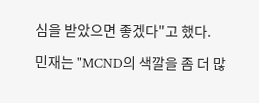심을 받았으면 좋겠다"고 했다.

민재는 "MCND의 색깔을 좀 더 많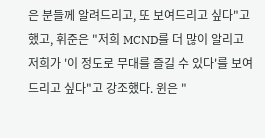은 분들께 알려드리고, 또 보여드리고 싶다"고 했고, 휘준은 "저희 MCND를 더 많이 알리고 저희가 '이 정도로 무대를 즐길 수 있다'를 보여드리고 싶다"고 강조했다. 윈은 "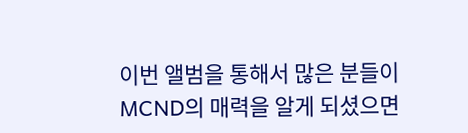이번 앨범을 통해서 많은 분들이 MCND의 매력을 알게 되셨으면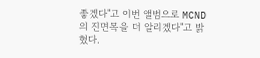좋겠다"고 이번 앨범으로 MCND의 진면목을 더 알리겠다"고 밝혔다.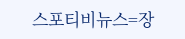스포티비뉴스=장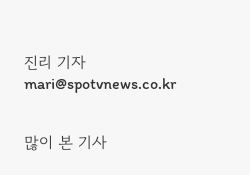진리 기자 mari@spotvnews.co.kr


많이 본 기사